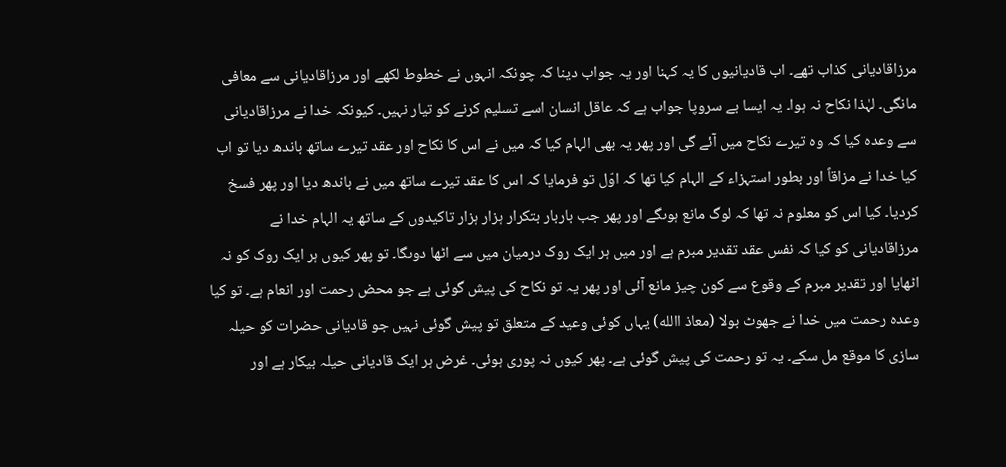مرزاقادیانی کذاب تھے۔ اب قادیانیوں کا یہ کہنا اور یہ جواب دینا کہ چونکہ انہوں نے خطوط لکھے اور مرزاقادیانی سے معافی مانگی۔ لہٰذا نکاح نہ ہوا۔ یہ ایسا بے سروپا جواب ہے کہ عاقل انسان اسے تسلیم کرنے کو تیار نہیں۔ کیونکہ خدا نے مرزاقادیانی سے وعدہ کیا کہ وہ تیرے نکاح میں آئے گی اور پھر یہ بھی الہام کیا کہ میں نے اس کا نکاح اور عقد تیرے ساتھ باندھ دیا تو اب کیا خدا نے مزاقاً اور بطور استہزاء کے الہام کیا تھا کہ اوّل تو فرمایا کہ اس کا عقد تیرے ساتھ میں نے باندھ دیا اور پھر فسخ کردیا۔ کیا اس کو معلوم نہ تھا کہ لوگ مانع ہوںگے اور پھر جب باربار بتکرار ہزار ہزار تاکیدوں کے ساتھ یہ الہام خدا نے مرزاقادیانی کو کیا کہ نفس عقد تقدیر مبرم ہے اور میں ہر ایک روک درمیان میں سے اٹھا دوںگا۔ تو پھر کیوں ہر ایک روک کو نہ اٹھایا اور تقدیر مبرم کے وقوع سے کون چیز مانع آئی اور پھر یہ تو نکاح کی پیش گوئی ہے جو محض رحمت اور انعام ہے۔ تو کیا وعدہ رحمت میں خدا نے جھوٹ بولا (معاذ االله) یہاں کوئی وعید کے متعلق تو پیش گوئی نہیں جو قادیانی حضرات کو حیلہ سازی کا موقع مل سکے۔ یہ تو رحمت کی پیش گوئی ہے۔ پھر کیوں نہ پوری ہوئی۔ غرض ہر ایک قادیانی حیلہ بیکار ہے اور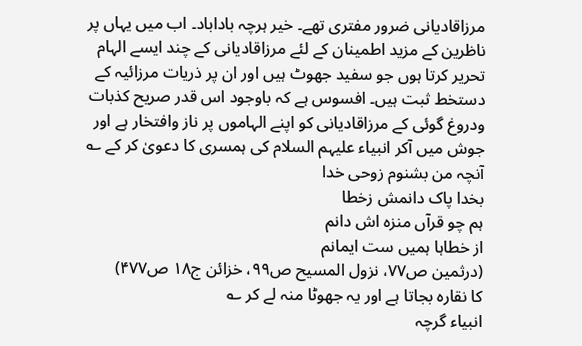مرزاقادیانی ضرور مفتری تھے۔ خیر ہرچہ باداباد۔ اب میں یہاں پر ناظرین کے مزید اطمینان کے لئے مرزاقادیانی کے چند ایسے الہام تحریر کرتا ہوں جو سفید جھوٹ ہیں اور ان پر ذریات مرزائیہ کے دستخط ثبت ہیں۔ افسوس ہے کہ باوجود اس قدر صریح کذبات ودروغ گوئی کے مرزاقادیانی کو اپنے الہاموں پر ناز وافتخار ہے اور جوش میں آکر انبیاء علیہم السلام کی ہمسری کا دعویٰ کر کے ؎
آنچہ من بشنوم زوحی خدا
بخدا پاک دانمش زخطا
ہم چو قرآں منزہ اش دانم
از خطاہا ہمیں ست ایمانم
(درثمین ص۷۷، نزول المسیح ص۹۹، خزائن ج۱۸ ص۴۷۷)
کا نقارہ بجاتا ہے اور یہ جھوٹا منہ لے کر ؎
انبیاء گرچہ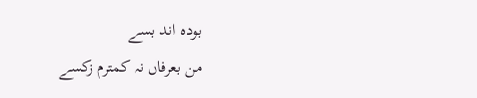بودہ اند بسے
من بعرفاں نہ کمترم زکسے